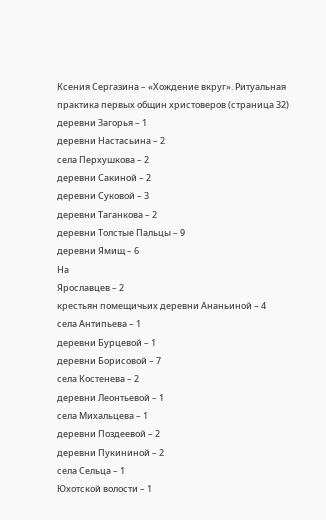Ксения Сергазина – «Хождение вкруг». Ритуальная практика первых общин христоверов (страница 32)
деревни Загорья – 1
деревни Настасьина – 2
села Перхушкова – 2
деревни Сакиной – 2
деревни Суковой – 3
деревни Таганкова – 2
деревни Толстые Пальцы – 9
деревни Ямищ – 6
На
Ярославцев – 2
крестьян помещичьих деревни Ананьиной – 4
села Антипьева – 1
деревни Бурцевой – 1
деревни Борисовой – 7
села Костенева – 2
деревни Леонтьевой – 1
села Михальцева – 1
деревни Поздеевой – 2
деревни Пукининой – 2
села Сельца – 1
Юхотской волости – 1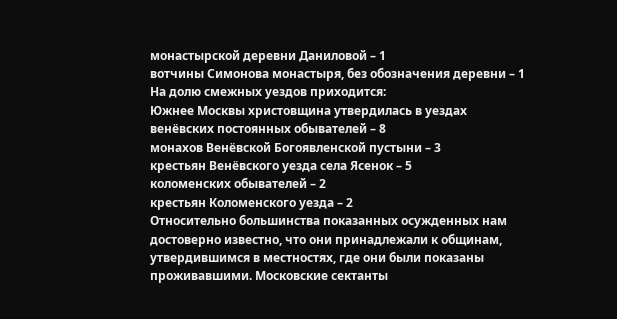монастырской деревни Даниловой – 1
вотчины Симонова монастыря, без обозначения деревни – 1
На долю смежных уездов приходится:
Южнее Москвы христовщина утвердилась в уездах
венёвских постоянных обывателей – 8
монахов Венёвской Богоявленской пустыни – 3
крестьян Венёвского уезда села Ясенок – 5
коломенских обывателей – 2
крестьян Коломенского уезда – 2
Относительно большинства показанных осужденных нам достоверно известно, что они принадлежали к общинам, утвердившимся в местностях, где они были показаны проживавшими. Московские сектанты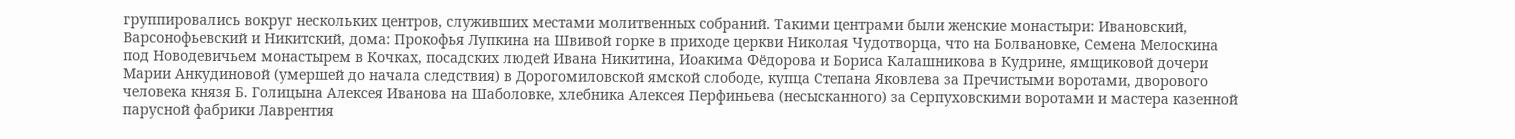группировались вокруг нескольких центров, служивших местами молитвенных собраний. Такими центрами были женские монастыри: Ивановский, Варсонофьевский и Никитский, дома: Прокофья Лупкина на Швивой горке в приходе церкви Николая Чудотворца, что на Болвановке, Семена Мелоскина под Новодевичьем монастырем в Кочках, посадских людей Ивана Никитина, Иоакима Фёдорова и Бориса Калашникова в Кудрине, ямщиковой дочери Марии Анкудиновой (умершей до начала следствия) в Дорогомиловской ямской слободе, купца Степана Яковлева за Пречистыми воротами, дворового человека князя Б. Голицына Алексея Иванова на Шаболовке, хлебника Алексея Перфиньева (несысканного) за Серпуховскими воротами и мастера казенной парусной фабрики Лаврентия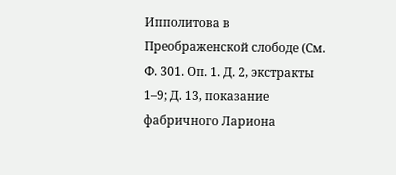Ипполитова в Преображенской слободе (См. Ф. 301. Оп. 1. Д. 2, экстракты 1–9; Д. 13, показание фабричного Лариона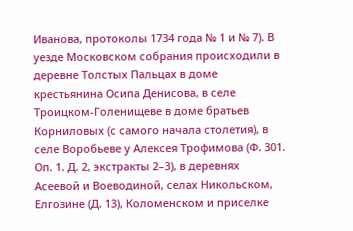Иванова, протоколы 1734 года № 1 и № 7). В уезде Московском собрания происходили в деревне Толстых Пальцах в доме крестьянина Осипа Денисова, в селе Троицком-Голенищеве в доме братьев Корниловых (с самого начала столетия), в селе Воробьеве у Алексея Трофимова (Ф. 301. Оп. 1. Д. 2, экстракты 2–3), в деревнях Асеевой и Воеводиной, селах Никольском, Елгозине (Д. 13), Коломенском и приселке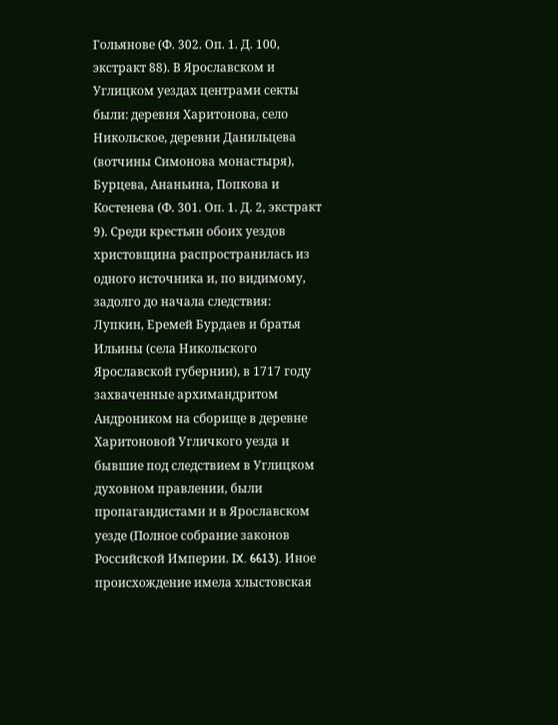Гольянове (Ф. 302. Оп. 1. Д. 100, экстракт 88). В Ярославском и Углицком уездах центрами секты были: деревня Харитонова, село Никольское, деревни Данильцева (вотчины Симонова монастыря), Бурцева, Ананьина, Попкова и Костенева (Ф. 301. Оп. 1. Д. 2, экстракт 9). Среди крестьян обоих уездов христовщина распространилась из одного источника и, по видимому, задолго до начала следствия: Лупкин, Еремей Бурдаев и братья Ильины (села Никольского Ярославской губернии), в 1717 году захваченные архимандритом Андроником на сборище в деревне Харитоновой Угличкого уезда и бывшие под следствием в Углицком духовном правлении, были пропагандистами и в Ярославском уезде (Полное собрание законов Российской Империи. IX. 6613). Иное происхождение имела хлыстовская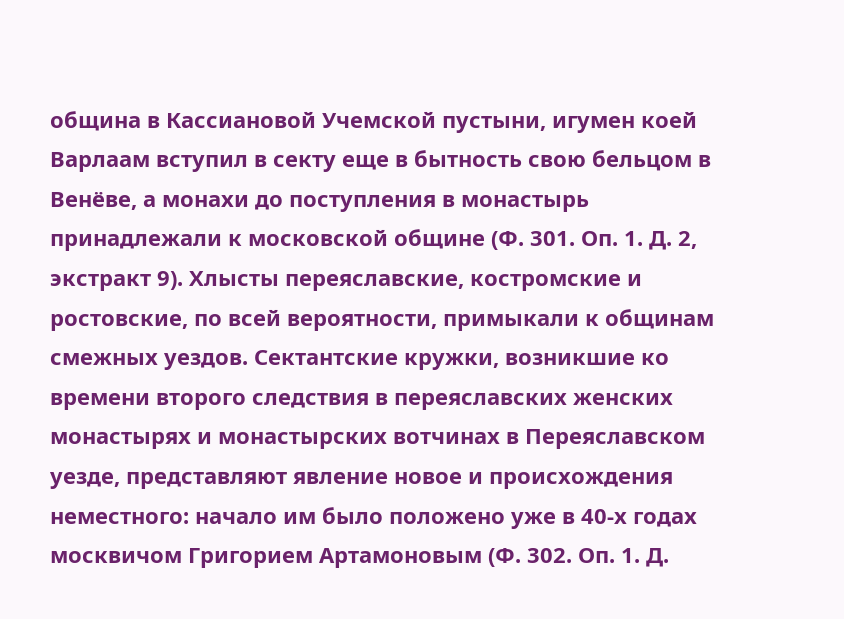община в Кассиановой Учемской пустыни, игумен коей Варлаам вступил в секту еще в бытность свою бельцом в Венёве, а монахи до поступления в монастырь принадлежали к московской общине (Ф. 301. Оп. 1. Д. 2, экстракт 9). Хлысты переяславские, костромские и ростовские, по всей вероятности, примыкали к общинам смежных уездов. Сектантские кружки, возникшие ко времени второго следствия в переяславских женских монастырях и монастырских вотчинах в Переяславском уезде, представляют явление новое и происхождения неместного: начало им было положено уже в 40-х годах москвичом Григорием Артамоновым (Ф. 302. Оп. 1. Д.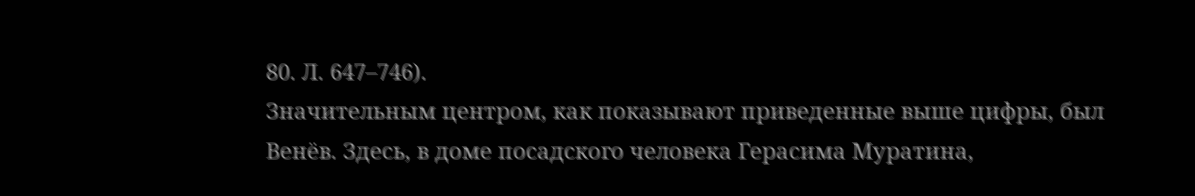80. Л. 647–746).
Значительным центром, как показывают приведенные выше цифры, был Венёв. Здесь, в доме посадского человека Герасима Муратина,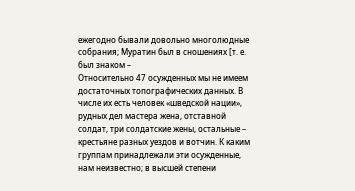ежегодно бывали довольно многолюдные собрания; Муратин был в сношениях [т. е. был знаком –
Относительно 47 осужденных мы не имеем достаточных топографических данных. В числе их есть человек «шведской нации», рудных дел мастера жена, отставной солдат, три солдатские жены, остальные – крестьяне разных уездов и вотчин. К каким группам принадлежали эти осужденные, нам неизвестно; в высшей степени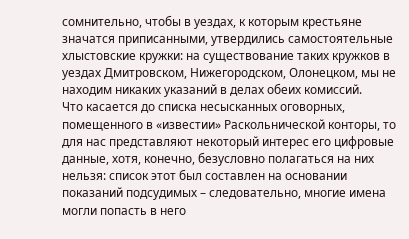сомнительно, чтобы в уездах, к которым крестьяне значатся приписанными, утвердились самостоятельные хлыстовские кружки: на существование таких кружков в уездах Дмитровском, Нижегородском, Олонецком, мы не находим никаких указаний в делах обеих комиссий.
Что касается до списка несысканных оговорных, помещенного в «известии» Раскольнической конторы, то для нас представляют некоторый интерес его цифровые данные, хотя, конечно, безусловно полагаться на них нельзя: список этот был составлен на основании показаний подсудимых – следовательно, многие имена могли попасть в него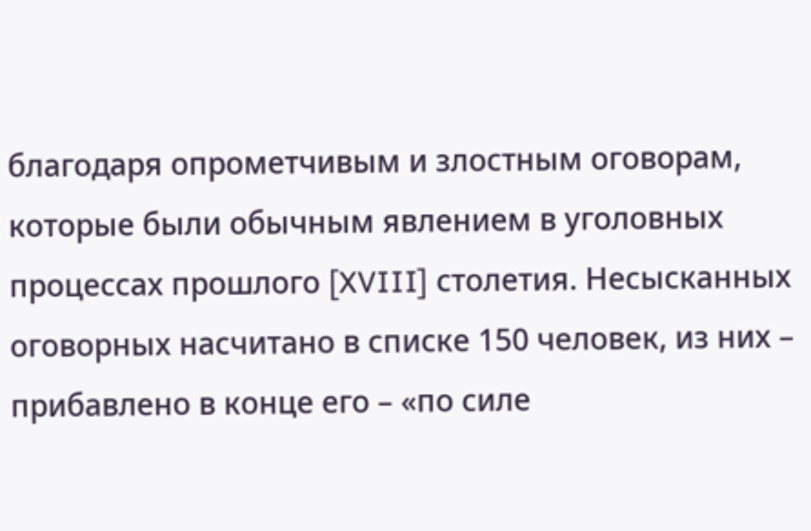благодаря опрометчивым и злостным оговорам, которые были обычным явлением в уголовных процессах прошлого [XVIII] столетия. Несысканных оговорных насчитано в списке 150 человек, из них – прибавлено в конце его – «по силе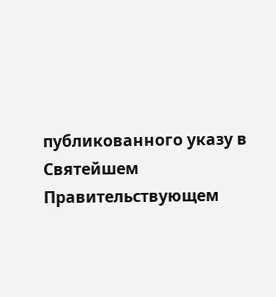публикованного указу в Святейшем Правительствующем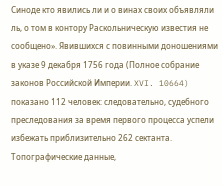Синоде кто явились ли и о винах своих объявляли ль, о том в контору Раскольническую известия не сообщено». Явившихся с повинными доношениями в указе 9 декабря 1756 года (Полное собрание законов Российской Империи. XVI. 10664) показано 112 человек: следовательно, судебного преследования за время первого процесса успели избежать приблизительно 262 сектанта. Топографические данные,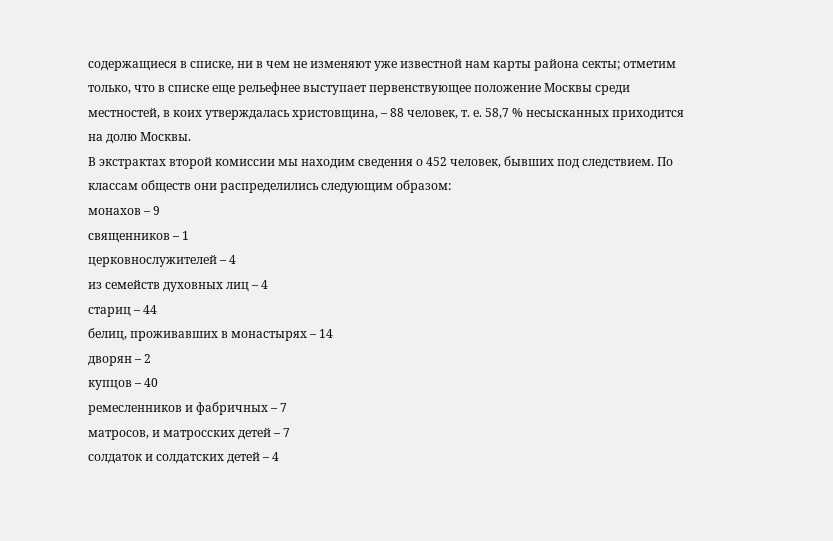содержащиеся в списке, ни в чем не изменяют уже известной нам карты района секты; отметим только, что в списке еще рельефнее выступает первенствующее положение Москвы среди местностей, в коих утверждалась христовщина, – 88 человек, т. е. 58,7 % несысканных приходится на долю Москвы.
В экстрактах второй комиссии мы находим сведения о 452 человек, бывших под следствием. По классам обществ они распределились следующим образом:
монахов – 9
священников – 1
церковнослужителей – 4
из семейств духовных лиц – 4
стариц – 44
белиц, проживавших в монастырях – 14
дворян – 2
купцов – 40
ремесленников и фабричных – 7
матросов, и матросских детей – 7
солдаток и солдатских детей – 4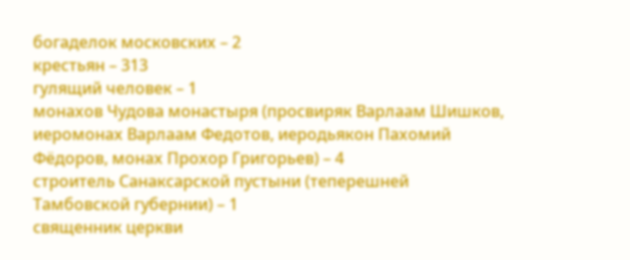богаделок московских – 2
крестьян – 313
гулящий человек – 1
монахов Чудова монастыря (просвиряк Варлаам Шишков, иеромонах Варлаам Федотов, иеродьякон Пахомий Фёдоров, монах Прохор Григорьев) – 4
строитель Санаксарской пустыни (теперешней Тамбовской губернии) – 1
священник церкви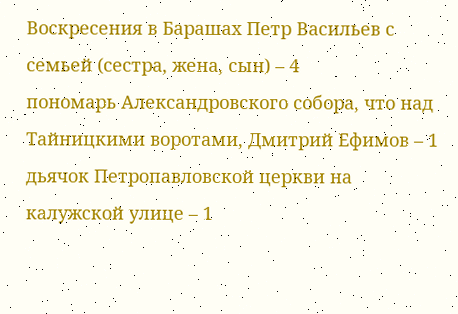Воскресения в Барашах Петр Васильев с семьей (сестра, жена, сын) – 4
пономарь Александровского собора, что над Тайницкими воротами, Дмитрий Ефимов – 1
дьячок Петропавловской церкви на калужской улице – 1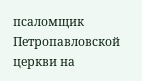псаломщик Петропавловской церкви на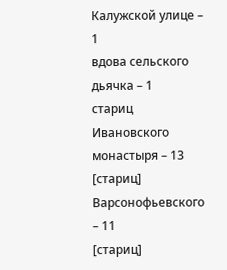Калужской улице – 1
вдова сельского дьячка – 1
стариц Ивановского монастыря – 13
[стариц] Варсонофьевского – 11
[стариц]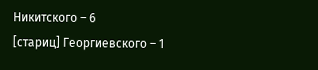Никитского – 6
[стариц] Георгиевского – 1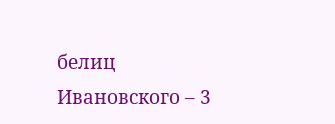белиц Ивановского – 3